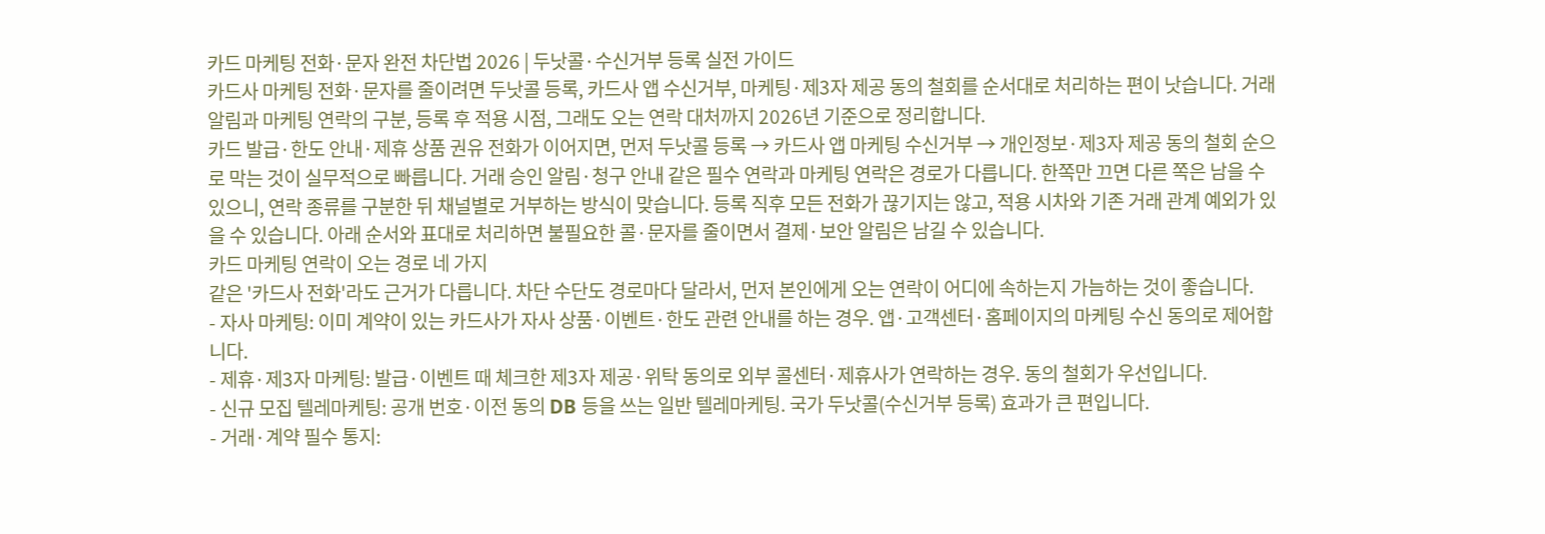카드 마케팅 전화·문자 완전 차단법 2026 | 두낫콜·수신거부 등록 실전 가이드
카드사 마케팅 전화·문자를 줄이려면 두낫콜 등록, 카드사 앱 수신거부, 마케팅·제3자 제공 동의 철회를 순서대로 처리하는 편이 낫습니다. 거래 알림과 마케팅 연락의 구분, 등록 후 적용 시점, 그래도 오는 연락 대처까지 2026년 기준으로 정리합니다.
카드 발급·한도 안내·제휴 상품 권유 전화가 이어지면, 먼저 두낫콜 등록 → 카드사 앱 마케팅 수신거부 → 개인정보·제3자 제공 동의 철회 순으로 막는 것이 실무적으로 빠릅니다. 거래 승인 알림·청구 안내 같은 필수 연락과 마케팅 연락은 경로가 다릅니다. 한쪽만 끄면 다른 쪽은 남을 수 있으니, 연락 종류를 구분한 뒤 채널별로 거부하는 방식이 맞습니다. 등록 직후 모든 전화가 끊기지는 않고, 적용 시차와 기존 거래 관계 예외가 있을 수 있습니다. 아래 순서와 표대로 처리하면 불필요한 콜·문자를 줄이면서 결제·보안 알림은 남길 수 있습니다.
카드 마케팅 연락이 오는 경로 네 가지
같은 '카드사 전화'라도 근거가 다릅니다. 차단 수단도 경로마다 달라서, 먼저 본인에게 오는 연락이 어디에 속하는지 가늠하는 것이 좋습니다.
- 자사 마케팅: 이미 계약이 있는 카드사가 자사 상품·이벤트·한도 관련 안내를 하는 경우. 앱·고객센터·홈페이지의 마케팅 수신 동의로 제어합니다.
- 제휴·제3자 마케팅: 발급·이벤트 때 체크한 제3자 제공·위탁 동의로 외부 콜센터·제휴사가 연락하는 경우. 동의 철회가 우선입니다.
- 신규 모집 텔레마케팅: 공개 번호·이전 동의 DB 등을 쓰는 일반 텔레마케팅. 국가 두낫콜(수신거부 등록) 효과가 큰 편입니다.
- 거래·계약 필수 통지: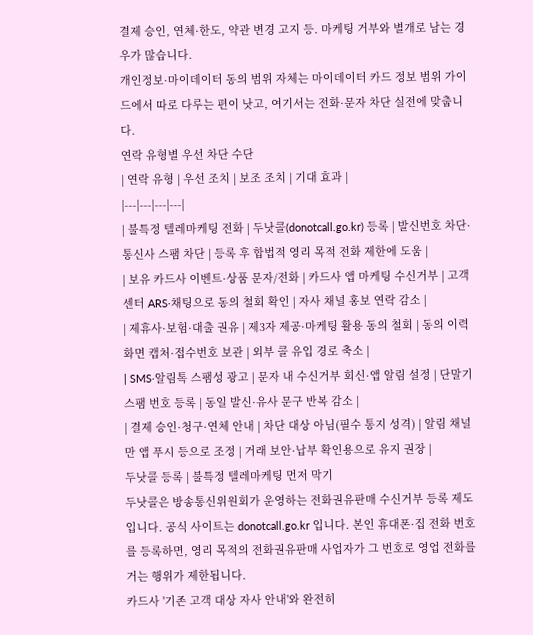결제 승인, 연체·한도, 약관 변경 고지 등. 마케팅 거부와 별개로 남는 경우가 많습니다.
개인정보·마이데이터 동의 범위 자체는 마이데이터 카드 정보 범위 가이드에서 따로 다루는 편이 낫고, 여기서는 전화·문자 차단 실전에 맞춥니다.
연락 유형별 우선 차단 수단
| 연락 유형 | 우선 조치 | 보조 조치 | 기대 효과 |
|---|---|---|---|
| 불특정 텔레마케팅 전화 | 두낫콜(donotcall.go.kr) 등록 | 발신번호 차단·통신사 스팸 차단 | 등록 후 합법적 영리 목적 전화 제한에 도움 |
| 보유 카드사 이벤트·상품 문자/전화 | 카드사 앱 마케팅 수신거부 | 고객센터 ARS·채팅으로 동의 철회 확인 | 자사 채널 홍보 연락 감소 |
| 제휴사·보험·대출 권유 | 제3자 제공·마케팅 활용 동의 철회 | 동의 이력 화면 캡처·접수번호 보관 | 외부 콜 유입 경로 축소 |
| SMS·알림톡 스팸성 광고 | 문자 내 수신거부 회신·앱 알림 설정 | 단말기 스팸 번호 등록 | 동일 발신·유사 문구 반복 감소 |
| 결제 승인·청구·연체 안내 | 차단 대상 아님(필수 통지 성격) | 알림 채널만 앱 푸시 등으로 조정 | 거래 보안·납부 확인용으로 유지 권장 |
두낫콜 등록 | 불특정 텔레마케팅 먼저 막기
두낫콜은 방송통신위원회가 운영하는 전화권유판매 수신거부 등록 제도입니다. 공식 사이트는 donotcall.go.kr 입니다. 본인 휴대폰·집 전화 번호를 등록하면, 영리 목적의 전화권유판매 사업자가 그 번호로 영업 전화를 거는 행위가 제한됩니다.
카드사 '기존 고객 대상 자사 안내'와 완전히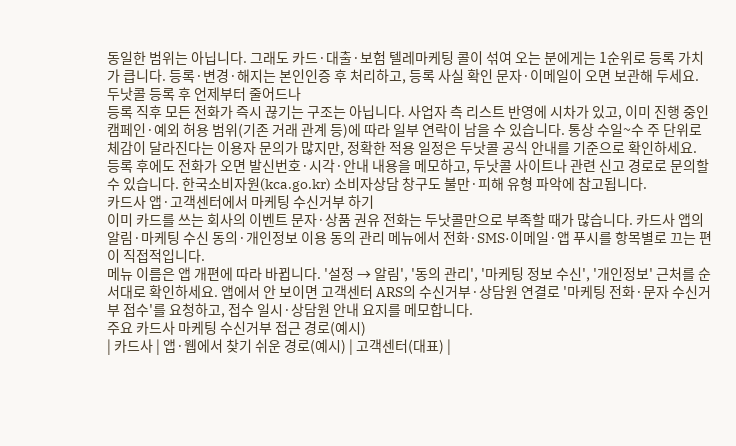동일한 범위는 아닙니다. 그래도 카드·대출·보험 텔레마케팅 콜이 섞여 오는 분에게는 1순위로 등록 가치가 큽니다. 등록·변경·해지는 본인인증 후 처리하고, 등록 사실 확인 문자·이메일이 오면 보관해 두세요.
두낫콜 등록 후 언제부터 줄어드나
등록 직후 모든 전화가 즉시 끊기는 구조는 아닙니다. 사업자 측 리스트 반영에 시차가 있고, 이미 진행 중인 캠페인·예외 허용 범위(기존 거래 관계 등)에 따라 일부 연락이 남을 수 있습니다. 통상 수일~수 주 단위로 체감이 달라진다는 이용자 문의가 많지만, 정확한 적용 일정은 두낫콜 공식 안내를 기준으로 확인하세요.
등록 후에도 전화가 오면 발신번호·시각·안내 내용을 메모하고, 두낫콜 사이트나 관련 신고 경로로 문의할 수 있습니다. 한국소비자원(kca.go.kr) 소비자상담 창구도 불만·피해 유형 파악에 참고됩니다.
카드사 앱·고객센터에서 마케팅 수신거부 하기
이미 카드를 쓰는 회사의 이벤트 문자·상품 권유 전화는 두낫콜만으로 부족할 때가 많습니다. 카드사 앱의 알림·마케팅 수신 동의·개인정보 이용 동의 관리 메뉴에서 전화·SMS·이메일·앱 푸시를 항목별로 끄는 편이 직접적입니다.
메뉴 이름은 앱 개편에 따라 바뀝니다. '설정 → 알림', '동의 관리', '마케팅 정보 수신', '개인정보' 근처를 순서대로 확인하세요. 앱에서 안 보이면 고객센터 ARS의 수신거부·상담원 연결로 '마케팅 전화·문자 수신거부 접수'를 요청하고, 접수 일시·상담원 안내 요지를 메모합니다.
주요 카드사 마케팅 수신거부 접근 경로(예시)
| 카드사 | 앱·웹에서 찾기 쉬운 경로(예시) | 고객센터(대표) |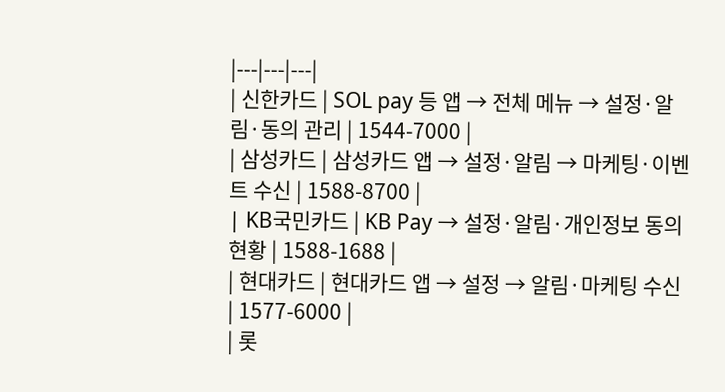|---|---|---|
| 신한카드 | SOL pay 등 앱 → 전체 메뉴 → 설정·알림·동의 관리 | 1544-7000 |
| 삼성카드 | 삼성카드 앱 → 설정·알림 → 마케팅·이벤트 수신 | 1588-8700 |
| KB국민카드 | KB Pay → 설정·알림·개인정보 동의 현황 | 1588-1688 |
| 현대카드 | 현대카드 앱 → 설정 → 알림·마케팅 수신 | 1577-6000 |
| 롯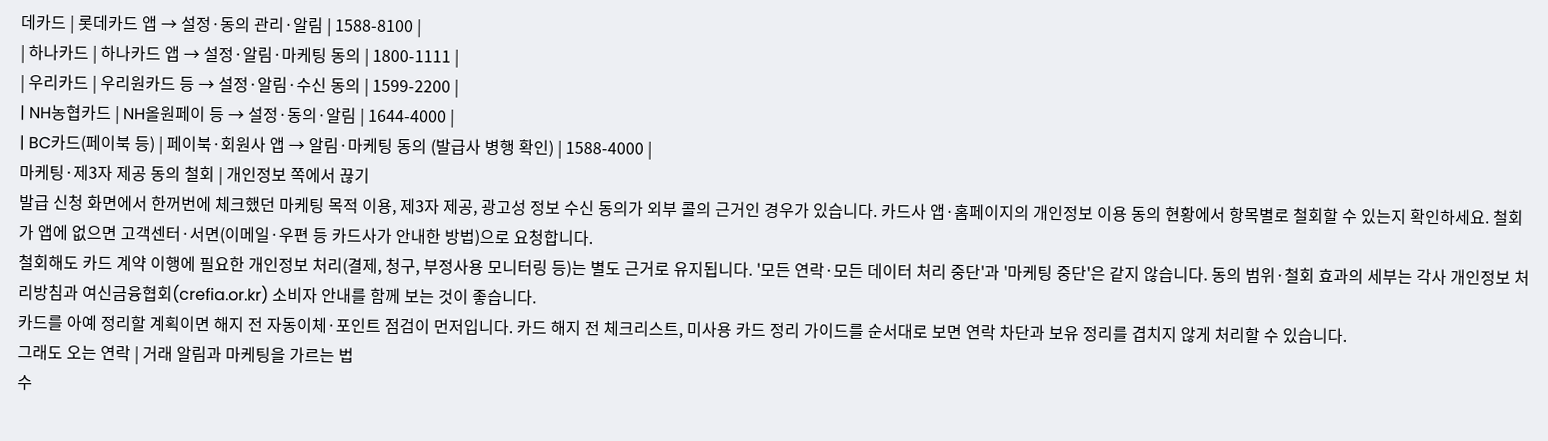데카드 | 롯데카드 앱 → 설정·동의 관리·알림 | 1588-8100 |
| 하나카드 | 하나카드 앱 → 설정·알림·마케팅 동의 | 1800-1111 |
| 우리카드 | 우리원카드 등 → 설정·알림·수신 동의 | 1599-2200 |
| NH농협카드 | NH올원페이 등 → 설정·동의·알림 | 1644-4000 |
| BC카드(페이북 등) | 페이북·회원사 앱 → 알림·마케팅 동의 (발급사 병행 확인) | 1588-4000 |
마케팅·제3자 제공 동의 철회 | 개인정보 쪽에서 끊기
발급 신청 화면에서 한꺼번에 체크했던 마케팅 목적 이용, 제3자 제공, 광고성 정보 수신 동의가 외부 콜의 근거인 경우가 있습니다. 카드사 앱·홈페이지의 개인정보 이용 동의 현황에서 항목별로 철회할 수 있는지 확인하세요. 철회가 앱에 없으면 고객센터·서면(이메일·우편 등 카드사가 안내한 방법)으로 요청합니다.
철회해도 카드 계약 이행에 필요한 개인정보 처리(결제, 청구, 부정사용 모니터링 등)는 별도 근거로 유지됩니다. '모든 연락·모든 데이터 처리 중단'과 '마케팅 중단'은 같지 않습니다. 동의 범위·철회 효과의 세부는 각사 개인정보 처리방침과 여신금융협회(crefia.or.kr) 소비자 안내를 함께 보는 것이 좋습니다.
카드를 아예 정리할 계획이면 해지 전 자동이체·포인트 점검이 먼저입니다. 카드 해지 전 체크리스트, 미사용 카드 정리 가이드를 순서대로 보면 연락 차단과 보유 정리를 겹치지 않게 처리할 수 있습니다.
그래도 오는 연락 | 거래 알림과 마케팅을 가르는 법
수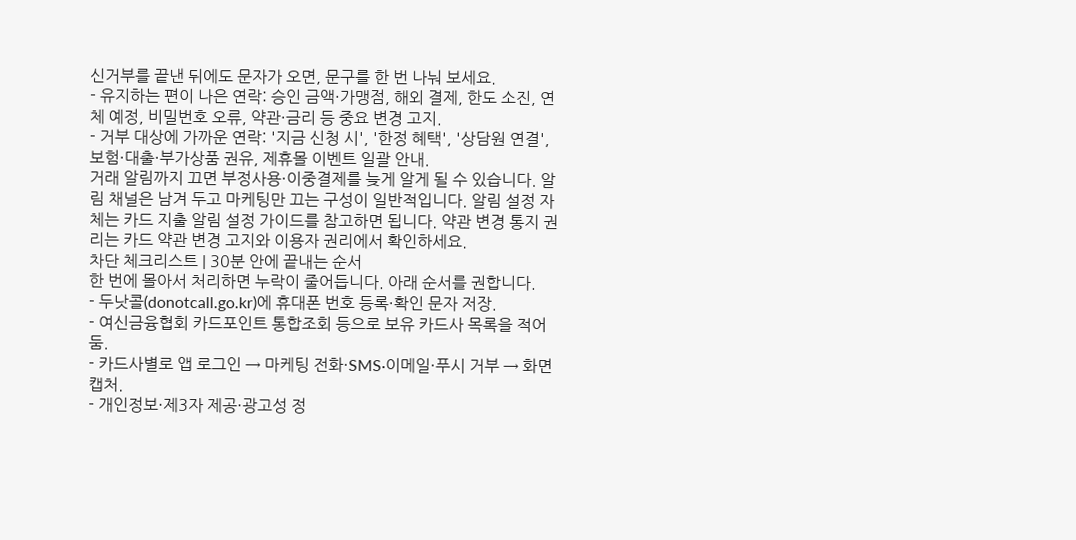신거부를 끝낸 뒤에도 문자가 오면, 문구를 한 번 나눠 보세요.
- 유지하는 편이 나은 연락: 승인 금액·가맹점, 해외 결제, 한도 소진, 연체 예정, 비밀번호 오류, 약관·금리 등 중요 변경 고지.
- 거부 대상에 가까운 연락: '지금 신청 시', '한정 혜택', '상담원 연결', 보험·대출·부가상품 권유, 제휴몰 이벤트 일괄 안내.
거래 알림까지 끄면 부정사용·이중결제를 늦게 알게 될 수 있습니다. 알림 채널은 남겨 두고 마케팅만 끄는 구성이 일반적입니다. 알림 설정 자체는 카드 지출 알림 설정 가이드를 참고하면 됩니다. 약관 변경 통지 권리는 카드 약관 변경 고지와 이용자 권리에서 확인하세요.
차단 체크리스트 | 30분 안에 끝내는 순서
한 번에 몰아서 처리하면 누락이 줄어듭니다. 아래 순서를 권합니다.
- 두낫콜(donotcall.go.kr)에 휴대폰 번호 등록·확인 문자 저장.
- 여신금융협회 카드포인트 통합조회 등으로 보유 카드사 목록을 적어 둠.
- 카드사별로 앱 로그인 → 마케팅 전화·SMS·이메일·푸시 거부 → 화면 캡처.
- 개인정보·제3자 제공·광고성 정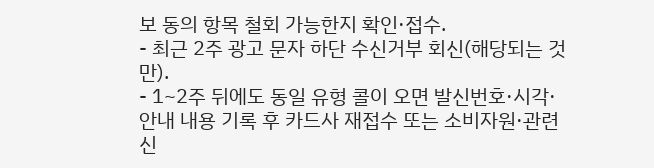보 동의 항목 철회 가능한지 확인·접수.
- 최근 2주 광고 문자 하단 수신거부 회신(해당되는 것만).
- 1~2주 뒤에도 동일 유형 콜이 오면 발신번호·시각·안내 내용 기록 후 카드사 재접수 또는 소비자원·관련 신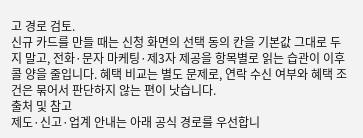고 경로 검토.
신규 카드를 만들 때는 신청 화면의 선택 동의 칸을 기본값 그대로 두지 말고, 전화·문자 마케팅·제3자 제공을 항목별로 읽는 습관이 이후 콜 양을 줄입니다. 혜택 비교는 별도 문제로, 연락 수신 여부와 혜택 조건은 묶어서 판단하지 않는 편이 낫습니다.
출처 및 참고
제도·신고·업계 안내는 아래 공식 경로를 우선합니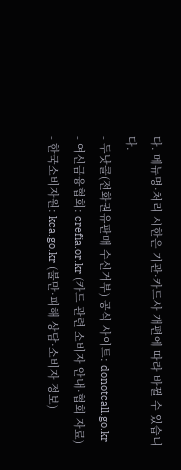다. 메뉴명·처리 시한은 기관·카드사 개편에 따라 바뀔 수 있습니다.
- 두낫콜(전화권유판매 수신거부) 공식 사이트: donotcall.go.kr
- 여신금융협회: crefia.or.kr (카드 관련 소비자 안내·협회 자료)
- 한국소비자원: kca.go.kr (불만·피해 상담·소비자 정보)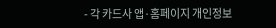- 각 카드사 앱·홈페이지 개인정보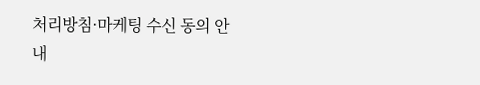처리방침·마케팅 수신 동의 안내